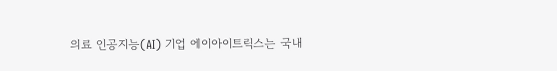의료 인공지능(AI) 기업 에이아이트릭스는 국내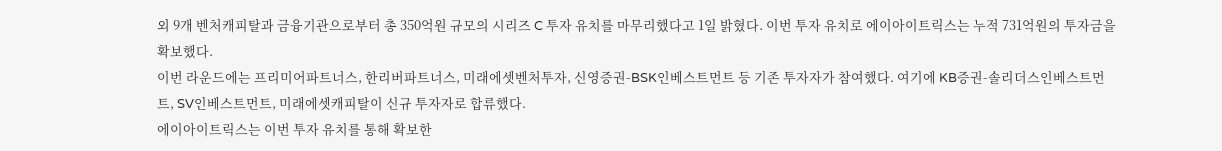외 9개 벤처캐피탈과 금융기관으로부터 총 350억원 규모의 시리즈 C 투자 유치를 마무리했다고 1일 밝혔다. 이번 투자 유치로 에이아이트릭스는 누적 731억원의 투자금을 확보했다.
이번 라운드에는 프리미어파트너스, 한리버파트너스, 미래에셋벤처투자, 신영증권-BSK인베스트먼트 등 기존 투자자가 참여했다. 여기에 KB증권-솔리더스인베스트먼트, SV인베스트먼트, 미래에셋캐피탈이 신규 투자자로 합류했다.
에이아이트릭스는 이번 투자 유치를 통해 확보한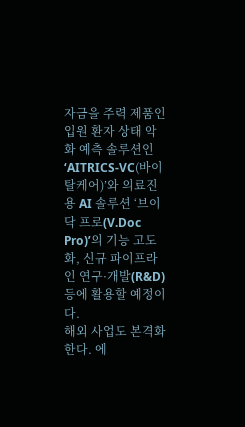자금을 주력 제품인 입원 환자 상태 악화 예측 솔루션인 ‘AITRICS-VC(바이탈케어)’와 의료진용 AI 솔루션 ‘브이닥 프로(V.Doc Pro)’의 기능 고도화, 신규 파이프라인 연구·개발(R&D) 등에 활용할 예정이다.
해외 사업도 본격화한다. 에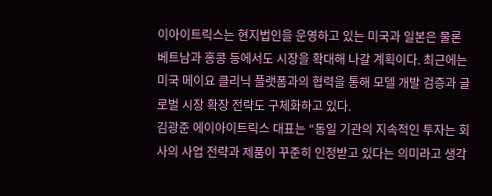이아이트릭스는 현지법인을 운영하고 있는 미국과 일본은 물론 베트남과 홍콩 등에서도 시장을 확대해 나갈 계획이다. 최근에는 미국 메이요 클리닉 플랫폼과의 협력을 통해 모델 개발 검증과 글로벌 시장 확장 전략도 구체화하고 있다.
김광준 에이아이트릭스 대표는 “동일 기관의 지속적인 투자는 회사의 사업 전략과 제품이 꾸준히 인정받고 있다는 의미라고 생각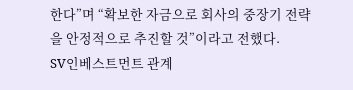한다”며 “확보한 자금으로 회사의 중장기 전략을 안정적으로 추진할 것”이라고 전했다.
SV인베스트먼트 관계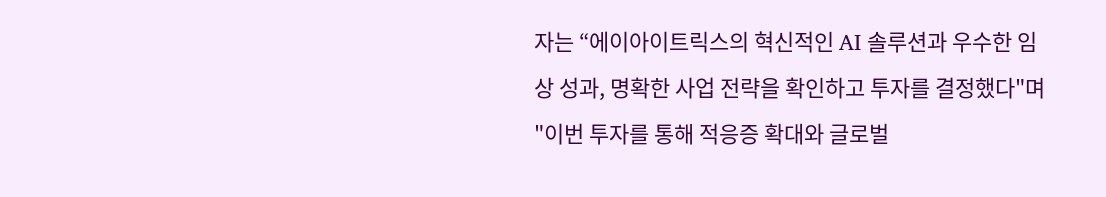자는 “에이아이트릭스의 혁신적인 AI 솔루션과 우수한 임상 성과, 명확한 사업 전략을 확인하고 투자를 결정했다"며 "이번 투자를 통해 적응증 확대와 글로벌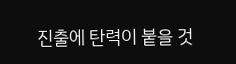진출에 탄력이 붙을 것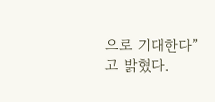으로 기대한다”고 밝혔다.